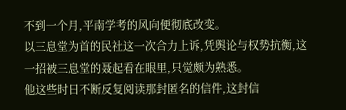不到一个月,平南学考的风向便彻底改变。
以三息堂为首的民社这一次合力上诉,凭舆论与权势抗衡,这一招被三息堂的聂起看在眼里,只觉颇为熟悉。
他这些时日不断反复阅读那封匿名的信件,这封信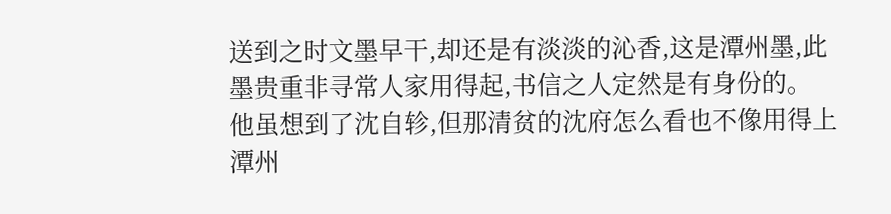送到之时文墨早干,却还是有淡淡的沁香,这是潭州墨,此墨贵重非寻常人家用得起,书信之人定然是有身份的。
他虽想到了沈自轸,但那清贫的沈府怎么看也不像用得上潭州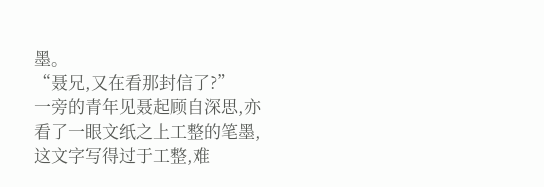墨。
“聂兄,又在看那封信了?”
一旁的青年见聂起顾自深思,亦看了一眼文纸之上工整的笔墨,这文字写得过于工整,难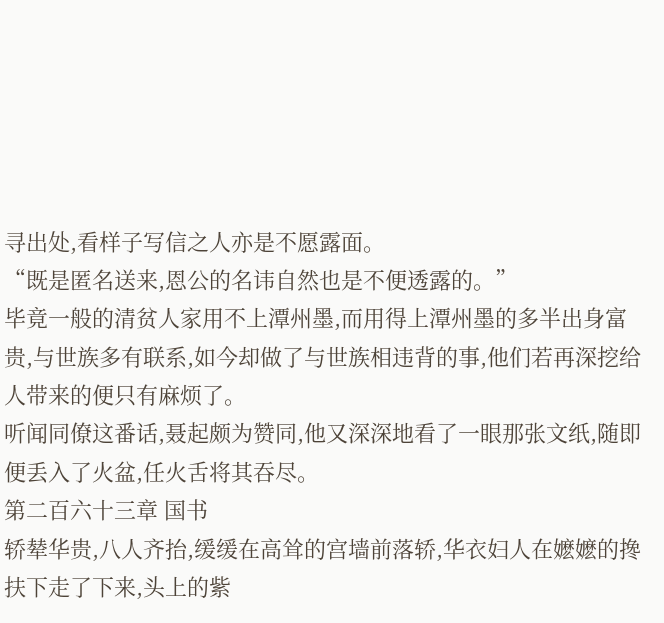寻出处,看样子写信之人亦是不愿露面。
“既是匿名送来,恩公的名讳自然也是不便透露的。”
毕竟一般的清贫人家用不上潭州墨,而用得上潭州墨的多半出身富贵,与世族多有联系,如今却做了与世族相违背的事,他们若再深挖给人带来的便只有麻烦了。
听闻同僚这番话,聂起颇为赞同,他又深深地看了一眼那张文纸,随即便丢入了火盆,任火舌将其吞尽。
第二百六十三章 国书
轿辇华贵,八人齐抬,缓缓在高耸的宫墙前落轿,华衣妇人在嬷嬷的搀扶下走了下来,头上的紫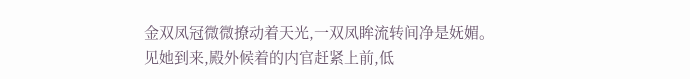金双凤冠微微撩动着天光,一双凤眸流转间净是妩媚。
见她到来,殿外候着的内官赶紧上前,低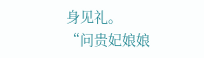身见礼。
“问贵妃娘娘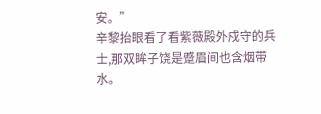安。”
辛黎抬眼看了看紫薇殿外戍守的兵士,那双眸子饶是蹙眉间也含烟带水。